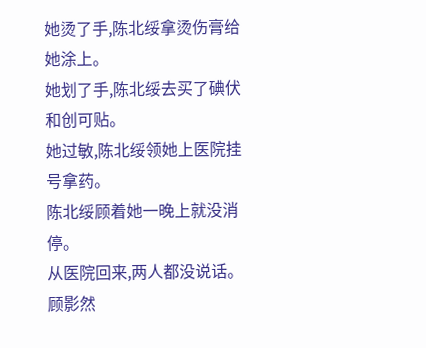她烫了手,陈北绥拿烫伤膏给她涂上。
她划了手,陈北绥去买了碘伏和创可贴。
她过敏,陈北绥领她上医院挂号拿药。
陈北绥顾着她一晚上就没消停。
从医院回来,两人都没说话。
顾影然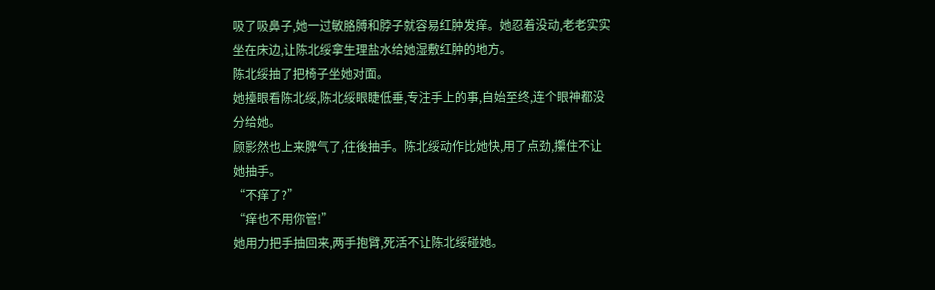吸了吸鼻子,她一过敏胳膊和脖子就容易红肿发痒。她忍着没动,老老实实坐在床边,让陈北绥拿生理盐水给她湿敷红肿的地方。
陈北绥抽了把椅子坐她对面。
她擡眼看陈北绥,陈北绥眼睫低垂,专注手上的事,自始至终,连个眼神都没分给她。
顾影然也上来脾气了,往後抽手。陈北绥动作比她快,用了点劲,攥住不让她抽手。
“不痒了?”
“痒也不用你管!”
她用力把手抽回来,两手抱臂,死活不让陈北绥碰她。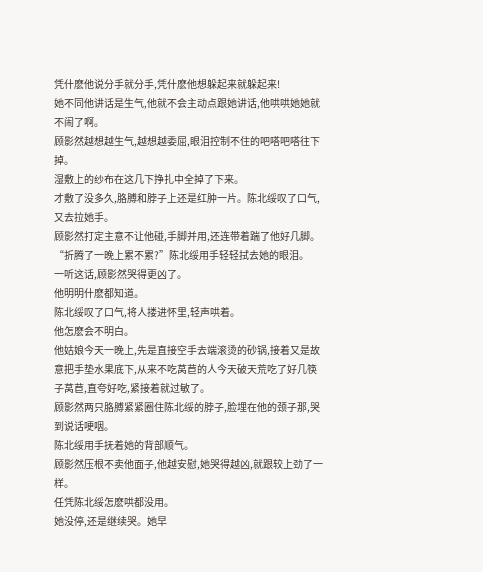凭什麽他说分手就分手,凭什麽他想躲起来就躲起来!
她不同他讲话是生气,他就不会主动点跟她讲话,他哄哄她她就不闹了啊。
顾影然越想越生气,越想越委屈,眼泪控制不住的吧嗒吧嗒往下掉。
湿敷上的纱布在这几下挣扎中全掉了下来。
才敷了没多久,胳膊和脖子上还是红肿一片。陈北绥叹了口气,又去拉她手。
顾影然打定主意不让他碰,手脚并用,还连带着踹了他好几脚。
“折腾了一晚上累不累?”陈北绥用手轻轻拭去她的眼泪。
一听这话,顾影然哭得更凶了。
他明明什麽都知道。
陈北绥叹了口气,将人搂进怀里,轻声哄着。
他怎麽会不明白。
他姑娘今天一晚上,先是直接空手去端滚烫的砂锅,接着又是故意把手垫水果底下,从来不吃莴苣的人今天破天荒吃了好几筷子莴苣,直夸好吃,紧接着就过敏了。
顾影然两只胳膊紧紧圈住陈北绥的脖子,脸埋在他的颈子那,哭到说话哽咽。
陈北绥用手抚着她的背部顺气。
顾影然压根不卖他面子,他越安慰,她哭得越凶,就跟较上劲了一样。
任凭陈北绥怎麽哄都没用。
她没停,还是继续哭。她早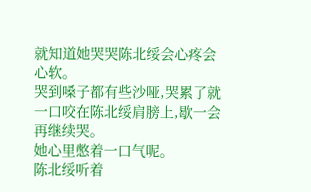就知道她哭哭陈北绥会心疼会心软。
哭到嗓子都有些沙哑,哭累了就一口咬在陈北绥肩膀上,歇一会再继续哭。
她心里憋着一口气呢。
陈北绥听着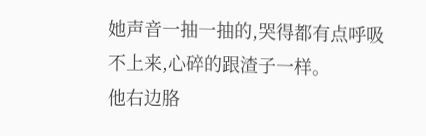她声音一抽一抽的,哭得都有点呼吸不上来,心碎的跟渣子一样。
他右边胳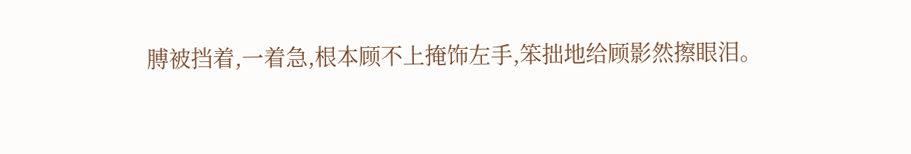膊被挡着,一着急,根本顾不上掩饰左手,笨拙地给顾影然擦眼泪。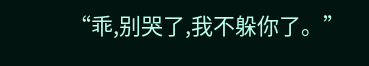“乖,别哭了,我不躲你了。”